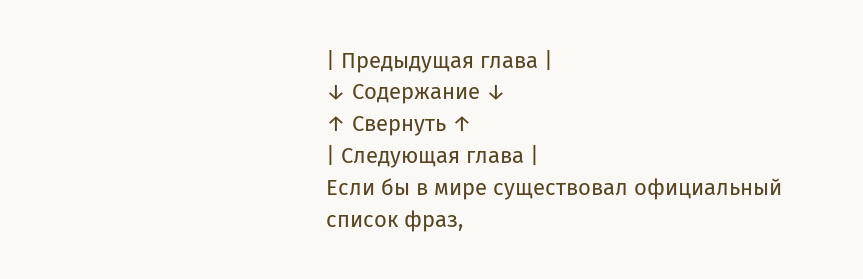| Предыдущая глава |
↓ Содержание ↓
↑ Свернуть ↑
| Следующая глава |
Если бы в мире существовал официальный список фраз,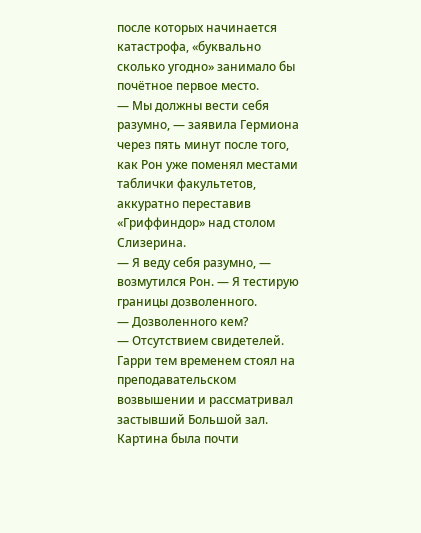после которых начинается катастрофа, «буквально сколько угодно» занимало бы почётное первое место.
— Мы должны вести себя разумно, — заявила Гермиона через пять минут после того, как Рон уже поменял местами таблички факультетов, аккуратно переставив «Гриффиндор» над столом Слизерина.
— Я веду себя разумно, — возмутился Рон. — Я тестирую границы дозволенного.
— Дозволенного кем?
— Отсутствием свидетелей.
Гарри тем временем стоял на преподавательском возвышении и рассматривал застывший Большой зал.
Картина была почти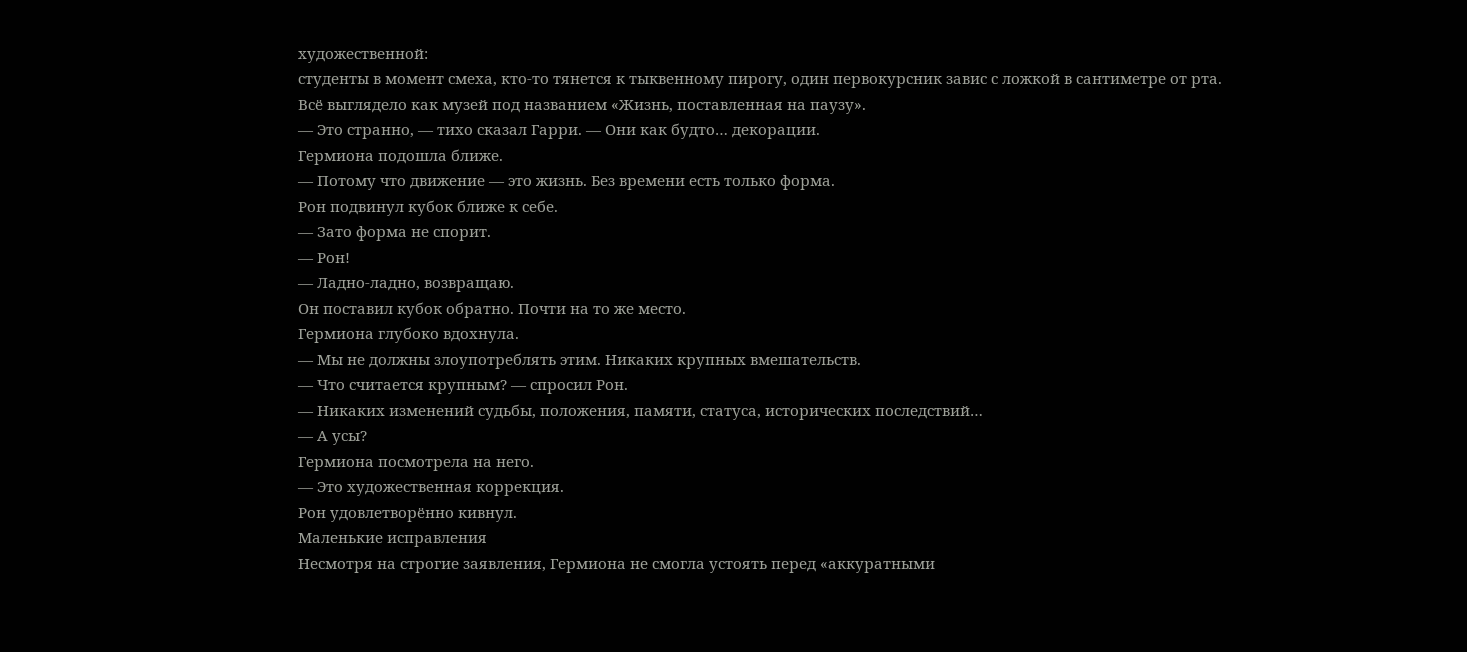художественной:
студенты в момент смеха, кто-то тянется к тыквенному пирогу, один первокурсник завис с ложкой в сантиметре от рта.
Всё выглядело как музей под названием «Жизнь, поставленная на паузу».
— Это странно, — тихо сказал Гарри. — Они как будто… декорации.
Гермиона подошла ближе.
— Потому что движение — это жизнь. Без времени есть только форма.
Рон подвинул кубок ближе к себе.
— Зато форма не спорит.
— Рон!
— Ладно-ладно, возвращаю.
Он поставил кубок обратно. Почти на то же место.
Гермиона глубоко вдохнула.
— Мы не должны злоупотреблять этим. Никаких крупных вмешательств.
— Что считается крупным? — спросил Рон.
— Никаких изменений судьбы, положения, памяти, статуса, исторических последствий…
— А усы?
Гермиона посмотрела на него.
— Это художественная коррекция.
Рон удовлетворённо кивнул.
Маленькие исправления
Несмотря на строгие заявления, Гермиона не смогла устоять перед «аккуратными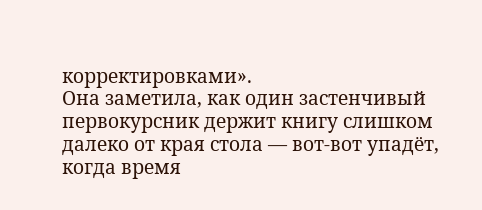корректировками».
Она заметила, как один застенчивый первокурсник держит книгу слишком далеко от края стола — вот-вот упадёт, когда время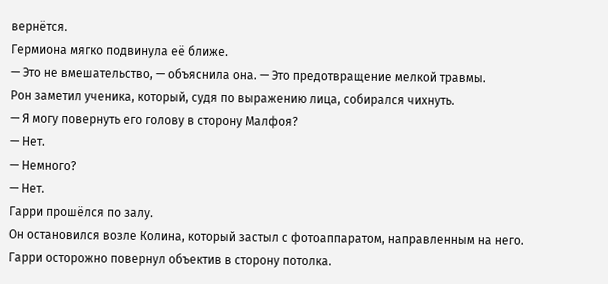вернётся.
Гермиона мягко подвинула её ближе.
— Это не вмешательство, — объяснила она. — Это предотвращение мелкой травмы.
Рон заметил ученика, который, судя по выражению лица, собирался чихнуть.
— Я могу повернуть его голову в сторону Малфоя?
— Нет.
— Немного?
— Нет.
Гарри прошёлся по залу.
Он остановился возле Колина, который застыл с фотоаппаратом, направленным на него.
Гарри осторожно повернул объектив в сторону потолка.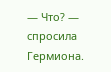— Что? — спросила Гермиона.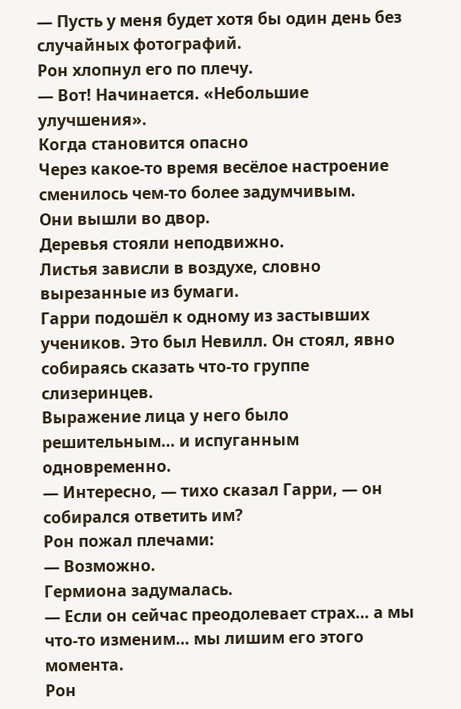— Пусть у меня будет хотя бы один день без случайных фотографий.
Рон хлопнул его по плечу.
— Вот! Начинается. «Небольшие улучшения».
Когда становится опасно
Через какое-то время весёлое настроение сменилось чем-то более задумчивым.
Они вышли во двор.
Деревья стояли неподвижно.
Листья зависли в воздухе, словно вырезанные из бумаги.
Гарри подошёл к одному из застывших учеников. Это был Невилл. Он стоял, явно собираясь сказать что-то группе слизеринцев.
Выражение лица у него было решительным… и испуганным одновременно.
— Интересно, — тихо сказал Гарри, — он собирался ответить им?
Рон пожал плечами:
— Возможно.
Гермиона задумалась.
— Если он сейчас преодолевает страх… а мы что-то изменим… мы лишим его этого момента.
Рон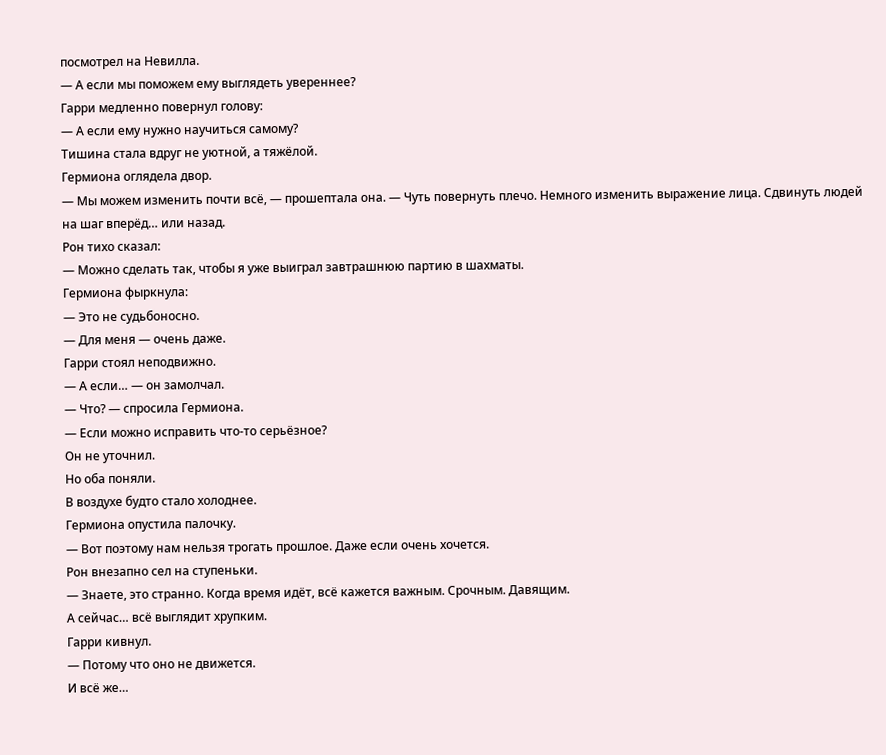посмотрел на Невилла.
— А если мы поможем ему выглядеть увереннее?
Гарри медленно повернул голову:
— А если ему нужно научиться самому?
Тишина стала вдруг не уютной, а тяжёлой.
Гермиона оглядела двор.
— Мы можем изменить почти всё, — прошептала она. — Чуть повернуть плечо. Немного изменить выражение лица. Сдвинуть людей на шаг вперёд… или назад.
Рон тихо сказал:
— Можно сделать так, чтобы я уже выиграл завтрашнюю партию в шахматы.
Гермиона фыркнула:
— Это не судьбоносно.
— Для меня — очень даже.
Гарри стоял неподвижно.
— А если… — он замолчал.
— Что? — спросила Гермиона.
— Если можно исправить что-то серьёзное?
Он не уточнил.
Но оба поняли.
В воздухе будто стало холоднее.
Гермиона опустила палочку.
— Вот поэтому нам нельзя трогать прошлое. Даже если очень хочется.
Рон внезапно сел на ступеньки.
— Знаете, это странно. Когда время идёт, всё кажется важным. Срочным. Давящим.
А сейчас… всё выглядит хрупким.
Гарри кивнул.
— Потому что оно не движется.
И всё же…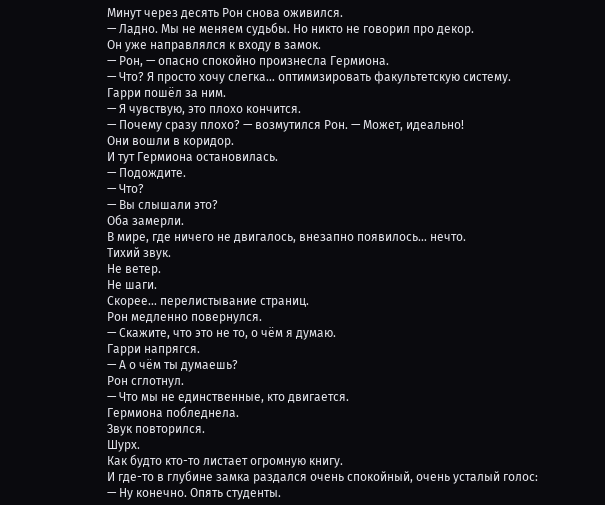Минут через десять Рон снова оживился.
— Ладно. Мы не меняем судьбы. Но никто не говорил про декор.
Он уже направлялся к входу в замок.
— Рон, — опасно спокойно произнесла Гермиона.
— Что? Я просто хочу слегка… оптимизировать факультетскую систему.
Гарри пошёл за ним.
— Я чувствую, это плохо кончится.
— Почему сразу плохо? — возмутился Рон. — Может, идеально!
Они вошли в коридор.
И тут Гермиона остановилась.
— Подождите.
— Что?
— Вы слышали это?
Оба замерли.
В мире, где ничего не двигалось, внезапно появилось… нечто.
Тихий звук.
Не ветер.
Не шаги.
Скорее… перелистывание страниц.
Рон медленно повернулся.
— Скажите, что это не то, о чём я думаю.
Гарри напрягся.
— А о чём ты думаешь?
Рон сглотнул.
— Что мы не единственные, кто двигается.
Гермиона побледнела.
Звук повторился.
Шурх.
Как будто кто-то листает огромную книгу.
И где-то в глубине замка раздался очень спокойный, очень усталый голос:
— Ну конечно. Опять студенты.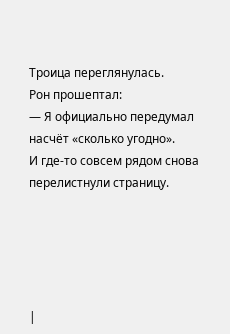Троица переглянулась.
Рон прошептал:
— Я официально передумал насчёт «сколько угодно».
И где-то совсем рядом снова перелистнули страницу.





|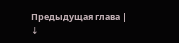Предыдущая глава |
↓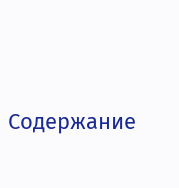Содержание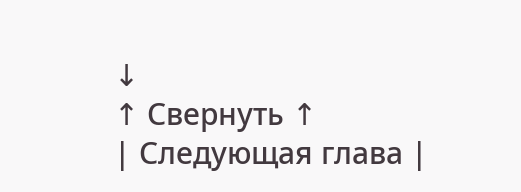↓
↑ Свернуть ↑
| Следующая глава |